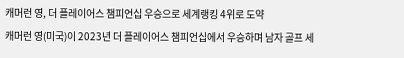캐머런 영, 더 플레이어스 챔피언십 우승으로 세계랭킹 4위로 도약
캐머런 영(미국)이 2023년 더 플레이어스 챔피언십에서 우승하며 남자 골프 세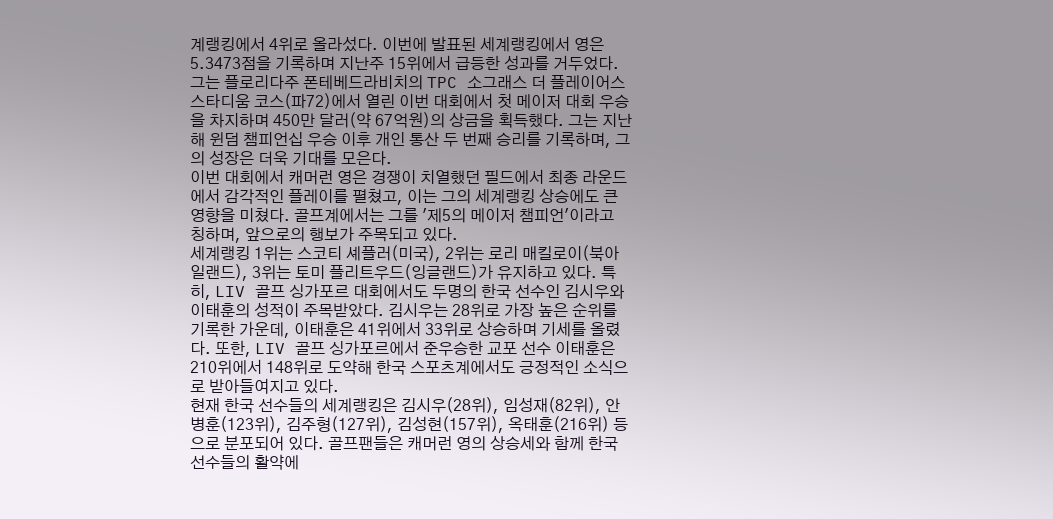계랭킹에서 4위로 올라섰다. 이번에 발표된 세계랭킹에서 영은 5.3473점을 기록하며 지난주 15위에서 급등한 성과를 거두었다. 그는 플로리다주 폰테베드라비치의 TPC 소그래스 더 플레이어스 스타디움 코스(파72)에서 열린 이번 대회에서 첫 메이저 대회 우승을 차지하며 450만 달러(약 67억원)의 상금을 획득했다. 그는 지난해 윈덤 챔피언십 우승 이후 개인 통산 두 번째 승리를 기록하며, 그의 성장은 더욱 기대를 모은다.
이번 대회에서 캐머런 영은 경쟁이 치열했던 필드에서 최종 라운드에서 감각적인 플레이를 펼쳤고, 이는 그의 세계랭킹 상승에도 큰 영향을 미쳤다. 골프계에서는 그를 '제5의 메이저 챔피언'이라고 칭하며, 앞으로의 행보가 주목되고 있다.
세계랭킹 1위는 스코티 셰플러(미국), 2위는 로리 매킬로이(북아일랜드), 3위는 토미 플리트우드(잉글랜드)가 유지하고 있다. 특히, LIV 골프 싱가포르 대회에서도 두명의 한국 선수인 김시우와 이태훈의 성적이 주목받았다. 김시우는 28위로 가장 높은 순위를 기록한 가운데, 이태훈은 41위에서 33위로 상승하며 기세를 올렸다. 또한, LIV 골프 싱가포르에서 준우승한 교포 선수 이태훈은 210위에서 148위로 도약해 한국 스포츠계에서도 긍정적인 소식으로 받아들여지고 있다.
현재 한국 선수들의 세계랭킹은 김시우(28위), 임성재(82위), 안병훈(123위), 김주형(127위), 김성현(157위), 옥태훈(216위) 등으로 분포되어 있다. 골프팬들은 캐머런 영의 상승세와 함께 한국 선수들의 활약에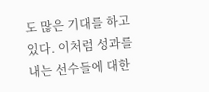도 많은 기대를 하고 있다. 이처럼 성과를 내는 선수들에 대한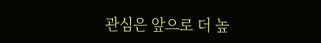관심은 앞으로 더 높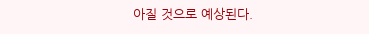아질 것으로 예상된다.